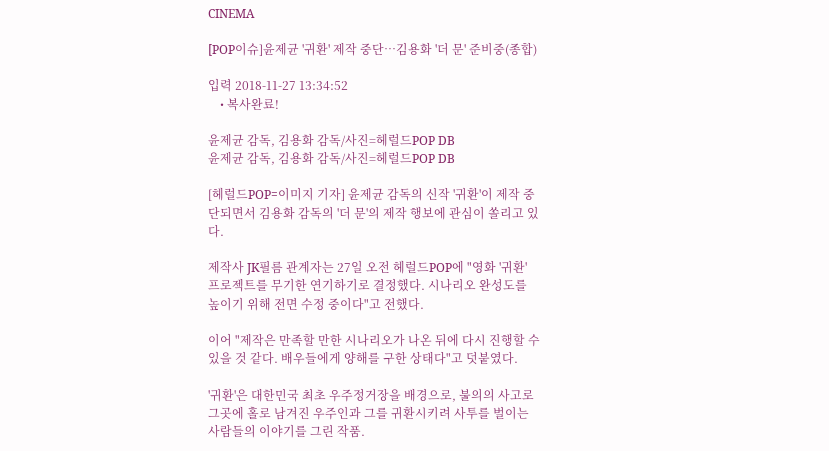CINEMA

[POP이슈]윤제균 '귀환' 제작 중단…김용화 '더 문' 준비중(종합)

입력 2018-11-27 13:34:52
    • 복사완료!

윤제균 감독, 김용화 감독/사진=헤럴드POP DB
윤제균 감독, 김용화 감독/사진=헤럴드POP DB

[헤럴드POP=이미지 기자] 윤제균 감독의 신작 '귀환'이 제작 중단되면서 김용화 감독의 '더 문'의 제작 행보에 관심이 쏠리고 있다.

제작사 JK필름 관계자는 27일 오전 헤럴드POP에 "영화 '귀환' 프로젝트를 무기한 연기하기로 결정했다. 시나리오 완성도를 높이기 위해 전면 수정 중이다"고 전했다.

이어 "제작은 만족할 만한 시나리오가 나온 뒤에 다시 진행할 수 있을 것 같다. 배우들에게 양해를 구한 상태다"고 덧붙였다.

'귀환'은 대한민국 최초 우주정거장을 배경으로, 불의의 사고로 그곳에 홀로 남겨진 우주인과 그를 귀환시키려 사투를 벌이는 사람들의 이야기를 그린 작품.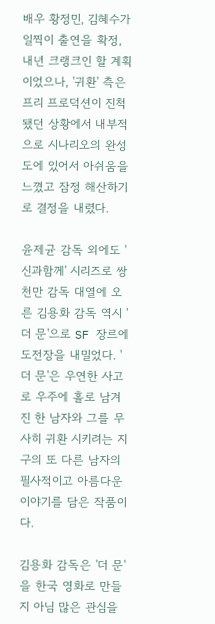배우 황정민, 김혜수가 일찍이 출연을 확정, 내년 크랭크인 할 계획이었으나, '귀환' 측은 프리 프로덕션이 진척됐던 상황에서 내부적으로 시나리오의 완성도에 있어서 아쉬움을 느꼈고 잠정 해산하기로 결정을 내렸다.

윤제균 감독 외에도 '신과함께' 시리즈로 쌍천만 감독 대열에 오른 김용화 감독 역시 '더 문'으로 SF 장르에 도전장을 내밀었다. '더 문'은 우연한 사고로 우주에 홀로 남겨진 한 남자와 그를 무사히 귀환 시키려는 지구의 또 다른 남자의 필사적이고 아름다운 이야기를 담은 작품이다.

김용화 감독은 '더 문'을 한국 영화로 만들지 아님 많은 관심을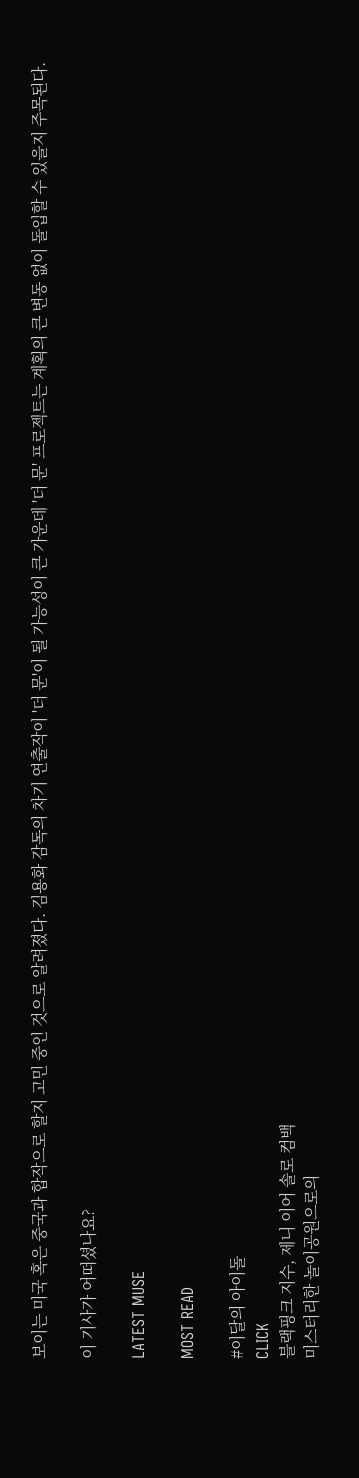보이는 미국 혹은 중국과 합작으로 할지 고민 중인 것으로 알려졌다. 김용화 감독의 차기 연출작이 '더 문'이 될 가능성이 큰 가운데 '더 문' 프로젝트는 계획의 큰 변동 없이 돌입할 수 있을지 주목된다.

이 기사가 어떠셨나요?

LATEST MUSE

MOST READ

#이달의 아이돌
CLICK
블랙핑크 지수, 제니 이어 솔로 컴백
미스터리한 놀이공원으로의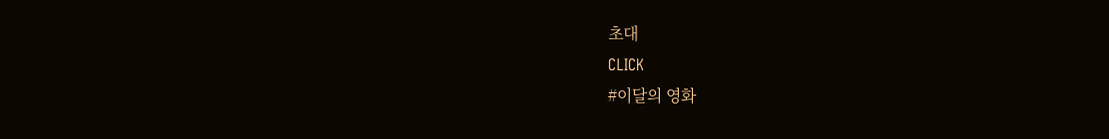초대
CLICK
#이달의 영화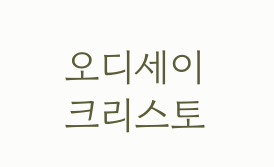오디세이
크리스토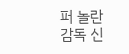퍼 놀란 감독 신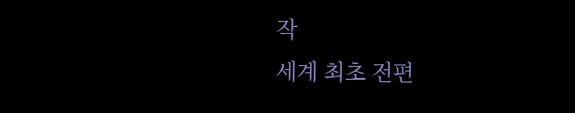작
세계 최초 전편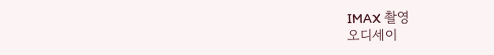IMAX 촬영
오디세이